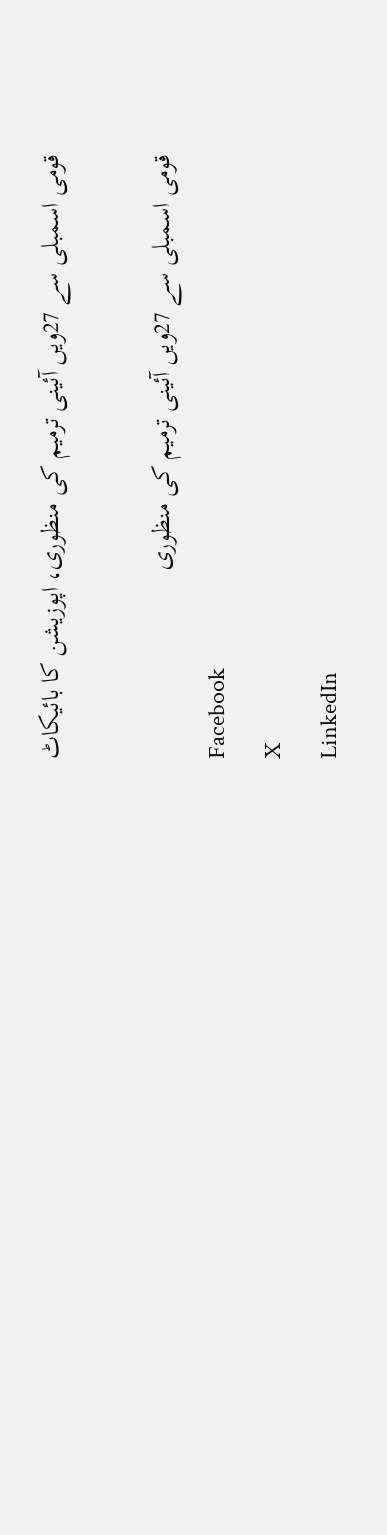قومی اسمبلی سے 27ویں آئینی ترمیم کی منظوری، اپوزیشن کا بائیکاٹ

قومی اسمبلی سے 27ویں آئینی ترمیم کی منظوری
Facebook
X
LinkedIn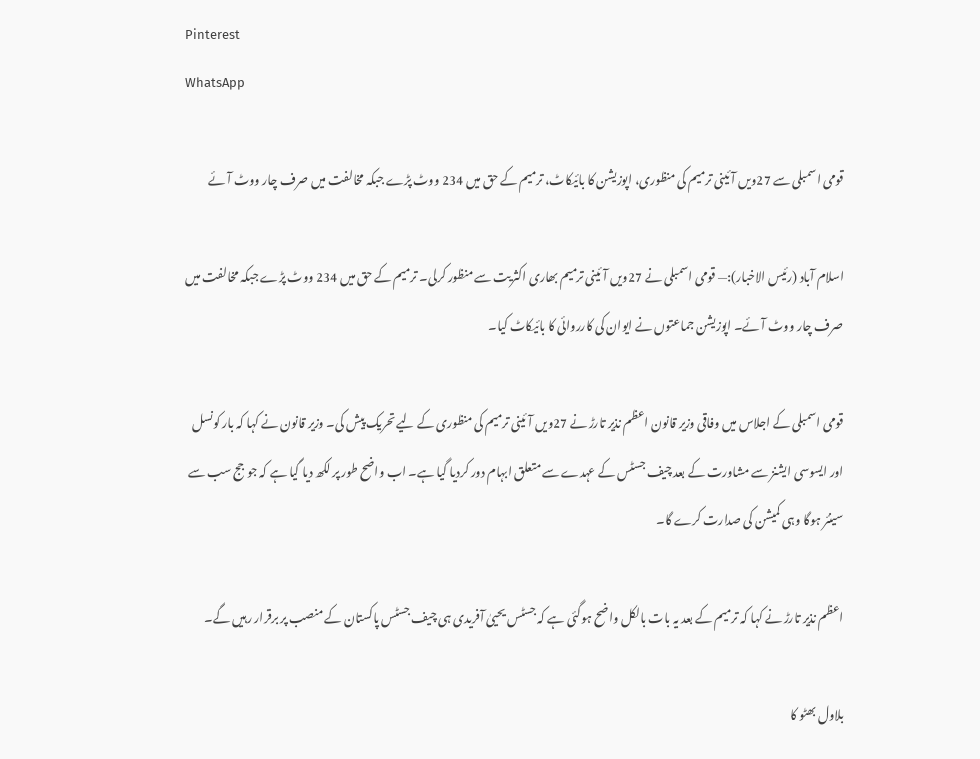Pinterest
WhatsApp

قومی اسمبلی سے 27ویں آئینی ترمیم کی منظوری، اپوزیشن کا بائیکاٹ، ترمیم کے حق میں 234 ووٹ پڑے جبکہ مخالفت میں صرف چار ووٹ آئے

اسلام آباد (رئیس الاخبار):— قومی اسمبلی نے 27ویں آئینی ترمیم بھاری اکثریت سے منظور کرلی۔ ترمیم کے حق میں 234 ووٹ پڑے جبکہ مخالفت میں صرف چار ووٹ آئے۔ اپوزیشن جماعتوں نے ایوان کی کارروائی کا بائیکاٹ کیا۔

قومی اسمبلی کے اجلاس میں وفاقی وزیر قانون اعظم نذیر تارڑ نے 27ویں آئینی ترمیم کی منظوری کے لیے تحریک پیش کی۔ وزیر قانون نے کہا کہ بار کونسل اور ایسوسی ایشنز سے مشاورت کے بعد چیف جسٹس کے عہدے سے متعلق ابہام دور کردیا گیا ہے۔ اب واضح طور پر لکھ دیا گیا ہے کہ جو جج سب سے سینئر ہوگا وہی کمیشن کی صدارت کرے گا۔

اعظم نذیر تارڑ نے کہا کہ ترمیم کے بعد یہ بات بالکل واضح ہوگئی ہے کہ جسٹس یحییٰ آفریدی ہی چیف جسٹس پاکستان کے منصب پر برقرار رہیں گے۔

بلاول بھٹو کا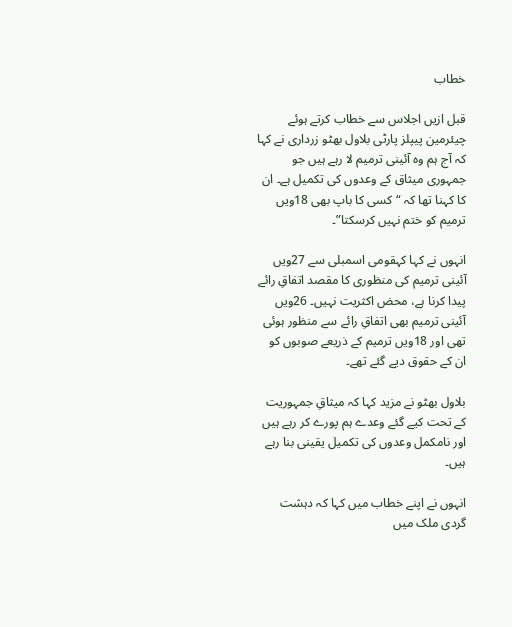خطاب

قبل ازیں اجلاس سے خطاب کرتے ہوئے چیئرمین پیپلز پارٹی بلاول بھٹو زرداری نے کہا کہ آج ہم وہ آئینی ترمیم لا رہے ہیں جو جمہوری میثاق کے وعدوں کی تکمیل ہے۔ ان کا کہنا تھا کہ “کسی کا باپ بھی 18ویں ترمیم کو ختم نہیں کرسکتا”۔

انہوں نے کہا کہقومی اسمبلی سے 27ویں آئینی ترمیم کی منظوری کا مقصد اتفاقِ رائے پیدا کرنا ہے، محض اکثریت نہیں۔ 26ویں آئینی ترمیم بھی اتفاقِ رائے سے منظور ہوئی تھی اور 18ویں ترمیم کے ذریعے صوبوں کو ان کے حقوق دیے گئے تھے۔

بلاول بھٹو نے مزید کہا کہ میثاقِ جمہوریت کے تحت کیے گئے وعدے ہم پورے کر رہے ہیں اور نامکمل وعدوں کی تکمیل یقینی بنا رہے ہیں۔

انہوں نے اپنے خطاب میں کہا کہ دہشت گردی ملک میں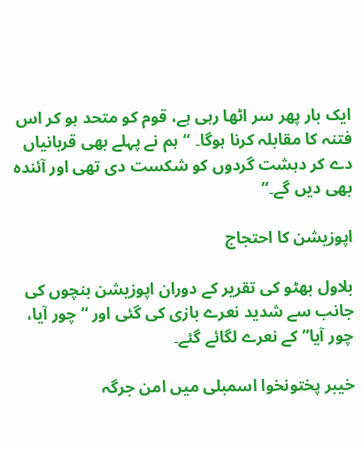ایک بار پھر سر اٹھا رہی ہے، قوم کو متحد ہو کر اس فتنہ کا مقابلہ کرنا ہوگا۔ “ہم نے پہلے بھی قربانیاں دے کر دہشت گردوں کو شکست دی تھی اور آئندہ بھی دیں گے۔”

اپوزیشن کا احتجاج

بلاول بھٹو کی تقریر کے دوران اپوزیشن بنچوں کی جانب سے شدید نعرے بازی کی گئی اور “چور آیا، چور آیا” کے نعرے لگائے گئے۔

خیبر پختونخوا اسمبلی میں امن جرگہ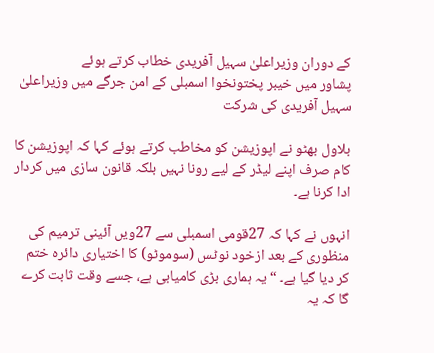کے دوران وزیراعلیٰ سہیل آفریدی خطاب کرتے ہوئے
پشاور میں خیبر پختونخوا اسمبلی کے امن جرگے میں وزیراعلیٰ سہیل آفریدی کی شرکت

بلاول بھٹو نے اپوزیشن کو مخاطب کرتے ہوئے کہا کہ اپوزیشن کا کام صرف اپنے لیڈر کے لیے رونا نہیں بلکہ قانون سازی میں کردار ادا کرنا ہے۔

انہوں نے کہا کہ 27قومی اسمبلی سے 27ویں آئینی ترمیم کی منظوری کے بعد ازخود نوٹس (سوموٹو) کا اختیاری دائرہ ختم کر دیا گیا ہے۔ “یہ ہماری بڑی کامیابی ہے، جسے وقت ثابت کرے گا کہ یہ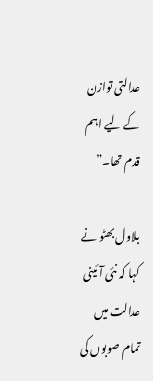عدالتی توازن کے لیے اہم قدم تھا۔”

بلاول بھٹو نے کہا کہ نئی آئینی عدالت میں تمام صوبوں کی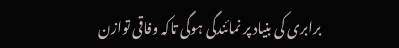برابری کی بنیاد پر نمائندگی ہوگی تاکہ وفاقی توازن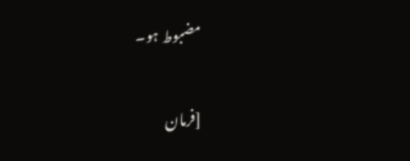مضبوط ہو۔


[فرمان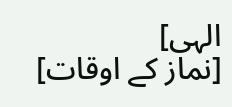الہی]
[نماز کے اوقات]